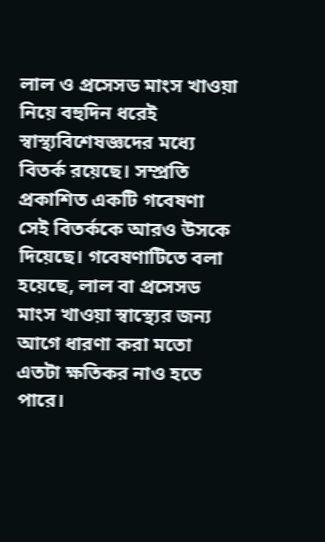লাল ও প্রসেসড মাংস খাওয়া নিয়ে বহুদিন ধরেই স্বাস্থ্যবিশেষজ্ঞদের মধ্যে বিতর্ক রয়েছে। সম্প্রতি প্রকাশিত একটি গবেষণা সেই বিতর্ককে আরও উসকে দিয়েছে। গবেষণাটিতে বলা হয়েছে, লাল বা প্রসেসড মাংস খাওয়া স্বাস্থ্যের জন্য আগে ধারণা করা মতো এতটা ক্ষতিকর নাও হতে পারে।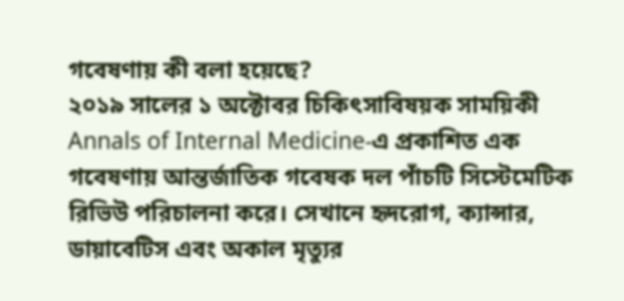গবেষণায় কী বলা হয়েছে?
২০১৯ সালের ১ অক্টোবর চিকিৎসাবিষয়ক সাময়িকী Annals of Internal Medicine-এ প্রকাশিত এক গবেষণায় আন্তর্জাতিক গবেষক দল পাঁচটি সিস্টেমেটিক রিভিউ পরিচালনা করে। সেখানে হৃদরোগ, ক্যান্সার, ডায়াবেটিস এবং অকাল মৃত্যুর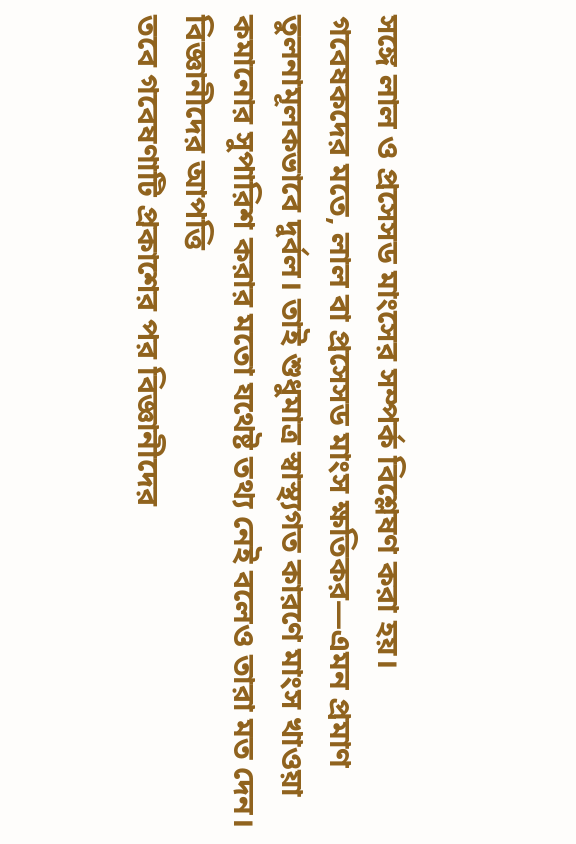সঙ্গে লাল ও প্রসেসড মাংসের সম্পর্ক বিশ্লেষণ করা হয়।
গবেষকদের মতে, লাল বা প্রসেসড মাংস ক্ষতিকর—এমন প্রমাণ তুলনামূলকভাবে দুর্বল। তাই শুধুমাত্র স্বাস্থ্যগত কারণে মাংস খাওয়া কমানোর সুপারিশ করার মতো যথেষ্ট তথ্য নেই বলেও তারা মত দেন।
বিজ্ঞানীদের আপত্তি
তবে গবেষণাটি প্রকাশের পর বিজ্ঞানীদের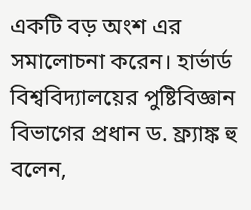একটি বড় অংশ এর সমালোচনা করেন। হার্ভার্ড বিশ্ববিদ্যালয়ের পুষ্টিবিজ্ঞান বিভাগের প্রধান ড. ফ্র্যাঙ্ক হু বলেন,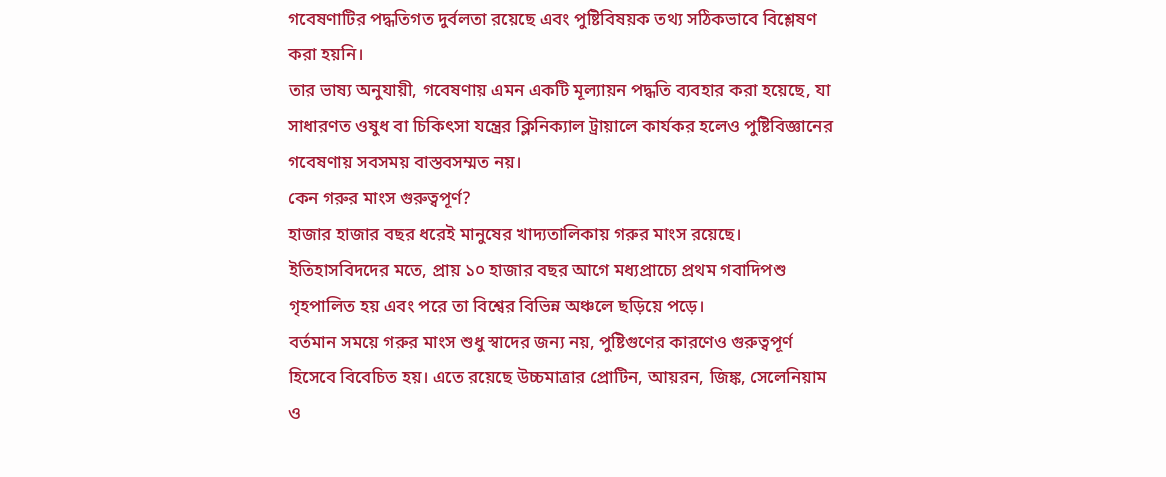গবেষণাটির পদ্ধতিগত দুর্বলতা রয়েছে এবং পুষ্টিবিষয়ক তথ্য সঠিকভাবে বিশ্লেষণ করা হয়নি।
তার ভাষ্য অনুযায়ী, গবেষণায় এমন একটি মূল্যায়ন পদ্ধতি ব্যবহার করা হয়েছে, যা সাধারণত ওষুধ বা চিকিৎসা যন্ত্রের ক্লিনিক্যাল ট্রায়ালে কার্যকর হলেও পুষ্টিবিজ্ঞানের গবেষণায় সবসময় বাস্তবসম্মত নয়।
কেন গরুর মাংস গুরুত্বপূর্ণ?
হাজার হাজার বছর ধরেই মানুষের খাদ্যতালিকায় গরুর মাংস রয়েছে। ইতিহাসবিদদের মতে, প্রায় ১০ হাজার বছর আগে মধ্যপ্রাচ্যে প্রথম গবাদিপশু গৃহপালিত হয় এবং পরে তা বিশ্বের বিভিন্ন অঞ্চলে ছড়িয়ে পড়ে।
বর্তমান সময়ে গরুর মাংস শুধু স্বাদের জন্য নয়, পুষ্টিগুণের কারণেও গুরুত্বপূর্ণ হিসেবে বিবেচিত হয়। এতে রয়েছে উচ্চমাত্রার প্রোটিন, আয়রন, জিঙ্ক, সেলেনিয়াম ও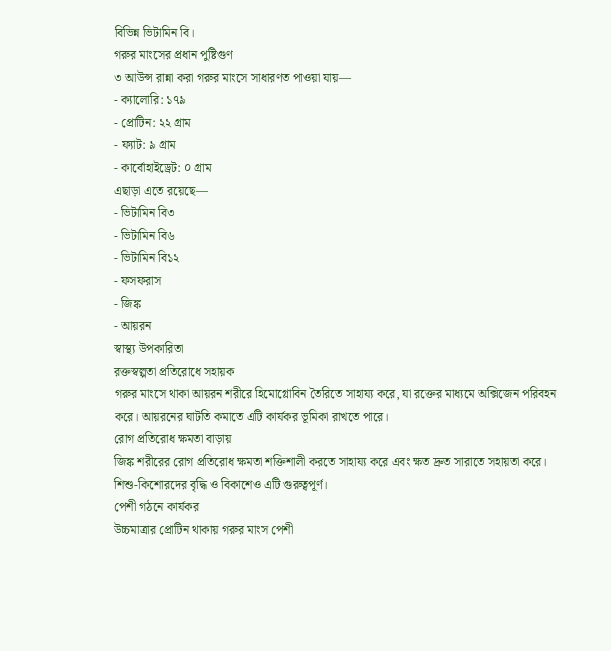বিভিন্ন ভিটামিন বি।
গরুর মাংসের প্রধান পুষ্টিগুণ
৩ আউন্স রান্না করা গরুর মাংসে সাধারণত পাওয়া যায়—
- ক্যালোরি: ১৭৯
- প্রোটিন: ২২ গ্রাম
- ফ্যাট: ৯ গ্রাম
- কার্বোহাইড্রেট: ০ গ্রাম
এছাড়া এতে রয়েছে—
- ভিটামিন বি৩
- ভিটামিন বি৬
- ভিটামিন বি১২
- ফসফরাস
- জিঙ্ক
- আয়রন
স্বাস্থ্য উপকারিতা
রক্তস্বল্পতা প্রতিরোধে সহায়ক
গরুর মাংসে থাকা আয়রন শরীরে হিমোগ্লোবিন তৈরিতে সাহায্য করে, যা রক্তের মাধ্যমে অক্সিজেন পরিবহন করে। আয়রনের ঘাটতি কমাতে এটি কার্যকর ভূমিকা রাখতে পারে।
রোগ প্রতিরোধ ক্ষমতা বাড়ায়
জিঙ্ক শরীরের রোগ প্রতিরোধ ক্ষমতা শক্তিশালী করতে সাহায্য করে এবং ক্ষত দ্রুত সারাতে সহায়তা করে। শিশু-কিশোরদের বৃদ্ধি ও বিকাশেও এটি গুরুত্বপূর্ণ।
পেশী গঠনে কার্যকর
উচ্চমাত্রার প্রোটিন থাকায় গরুর মাংস পেশী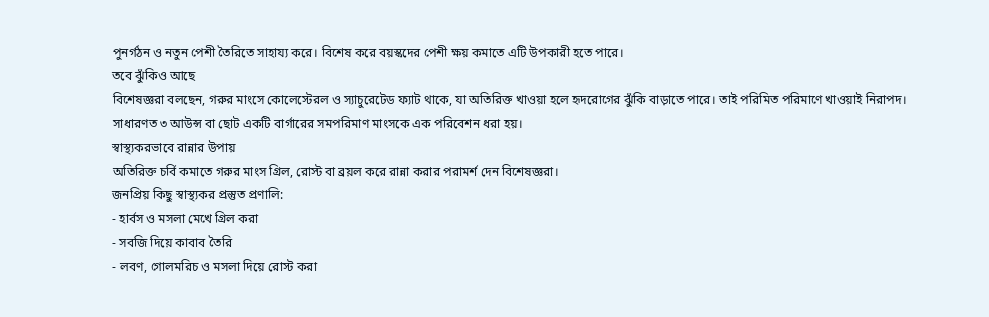পুনর্গঠন ও নতুন পেশী তৈরিতে সাহায্য করে। বিশেষ করে বয়স্কদের পেশী ক্ষয় কমাতে এটি উপকারী হতে পারে।
তবে ঝুঁকিও আছে
বিশেষজ্ঞরা বলছেন, গরুর মাংসে কোলেস্টেরল ও স্যাচুরেটেড ফ্যাট থাকে, যা অতিরিক্ত খাওয়া হলে হৃদরোগের ঝুঁকি বাড়াতে পারে। তাই পরিমিত পরিমাণে খাওয়াই নিরাপদ।
সাধারণত ৩ আউন্স বা ছোট একটি বার্গারের সমপরিমাণ মাংসকে এক পরিবেশন ধরা হয়।
স্বাস্থ্যকরভাবে রান্নার উপায়
অতিরিক্ত চর্বি কমাতে গরুর মাংস গ্রিল, রোস্ট বা ব্রয়ল করে রান্না করার পরামর্শ দেন বিশেষজ্ঞরা।
জনপ্রিয় কিছু স্বাস্থ্যকর প্রস্তুত প্রণালি:
- হার্বস ও মসলা মেখে গ্রিল করা
- সবজি দিয়ে কাবাব তৈরি
- লবণ, গোলমরিচ ও মসলা দিয়ে রোস্ট করা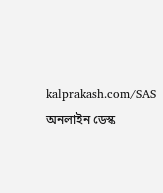kalprakash.com/SAS
অনলাইন ডেস্ক